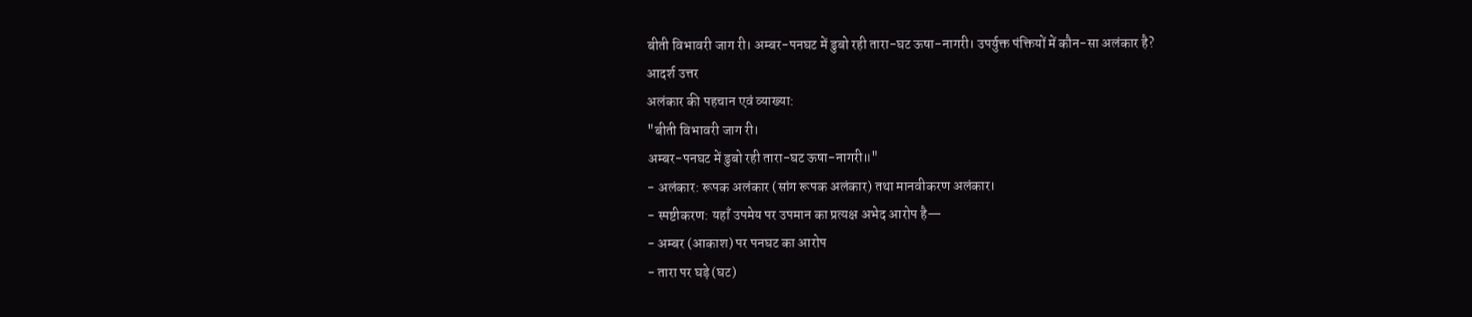बीती विभावरी जाग री। अम्बर-पनघट में डुबो रही तारा-घट ऊषा-नागरी। उपर्युक्त पंक्तियों में कौन-सा अलंकार है?
आदर्श उत्तर
अलंकार की पहचान एवं व्याख्या:
"बीती विभावरी जाग री।
अम्बर-पनघट में डुबो रही तारा-घट ऊषा-नागरी॥"
- अलंकार: रूपक अलंकार (सांग रूपक अलंकार) तथा मानवीकरण अलंकार।
- स्पष्टीकरण: यहाँ उपमेय पर उपमान का प्रत्यक्ष अभेद आरोप है—
- अम्बर (आकाश) पर पनघट का आरोप
- तारा पर घड़े (घट)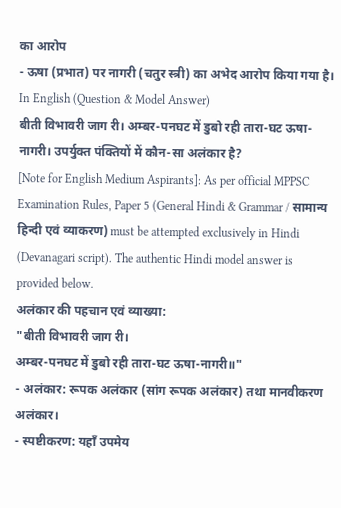का आरोप
- ऊषा (प्रभात) पर नागरी (चतुर स्त्री) का अभेद आरोप किया गया है।
In English (Question & Model Answer)
बीती विभावरी जाग री। अम्बर-पनघट में डुबो रही तारा-घट ऊषा-नागरी। उपर्युक्त पंक्तियों में कौन-सा अलंकार है?
[Note for English Medium Aspirants]: As per official MPPSC Examination Rules, Paper 5 (General Hindi & Grammar / सामान्य हिन्दी एवं व्याकरण) must be attempted exclusively in Hindi (Devanagari script). The authentic Hindi model answer is provided below.
अलंकार की पहचान एवं व्याख्या:
"बीती विभावरी जाग री।
अम्बर-पनघट में डुबो रही तारा-घट ऊषा-नागरी॥"
- अलंकार: रूपक अलंकार (सांग रूपक अलंकार) तथा मानवीकरण अलंकार।
- स्पष्टीकरण: यहाँ उपमेय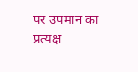पर उपमान का प्रत्यक्ष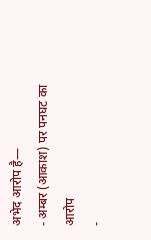अभेद आरोप है—
- अम्बर (आकाश) पर पनघट का आरोप
-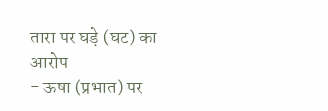तारा पर घड़े (घट) का आरोप
- ऊषा (प्रभात) पर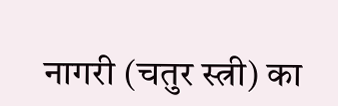नागरी (चतुर स्त्री) का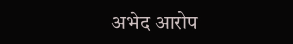अभेद आरोप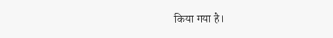किया गया है।